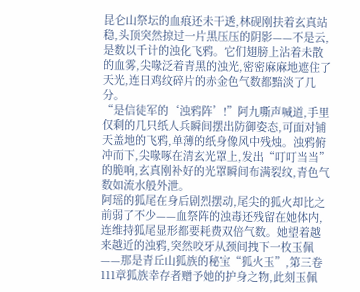昆仑山祭坛的血痕还未干透,林砚刚扶着玄真站稳,头顶突然掠过一片黑压压的阴影——不是云,是数以千计的浊化飞鸦。它们翅膀上沾着未散的血雾,尖喙泛着青黑的浊光,密密麻麻地遮住了天光,连日鸡纹碎片的赤金色气数都黯淡了几分。
“是信徒军的‘浊鸦阵’!”阿九嘶声喊道,手里仅剩的几只纸人兵瞬间摆出防御姿态,可面对铺天盖地的飞鸦,单薄的纸身像风中残烛。浊鸦俯冲而下,尖喙啄在清玄光罩上,发出“叮叮当当”的脆响,玄真刚补好的光罩瞬间布满裂纹,青色气数如流水般外泄。
阿瑶的狐尾在身后剧烈摆动,尾尖的狐火却比之前弱了不少——血祭阵的浊毒还残留在她体内,连维持狐尾显形都要耗费双倍气数。她望着越来越近的浊鸦,突然咬牙从颈间拽下一枚玉佩——那是青丘山狐族的秘宝“狐火玉”,第三卷111章狐族幸存者赠予她的护身之物,此刻玉佩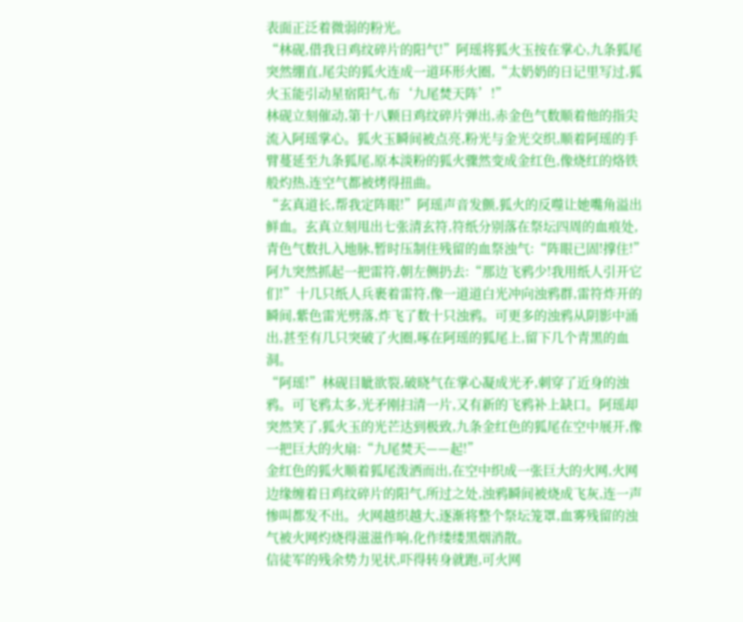表面正泛着微弱的粉光。
“林砚,借我日鸡纹碎片的阳气!”阿瑶将狐火玉按在掌心,九条狐尾突然绷直,尾尖的狐火连成一道环形火圈,“太奶奶的日记里写过,狐火玉能引动星宿阳气,布‘九尾焚天阵’!”
林砚立刻催动,第十八颗日鸡纹碎片弹出,赤金色气数顺着他的指尖流入阿瑶掌心。狐火玉瞬间被点亮,粉光与金光交织,顺着阿瑶的手臂蔓延至九条狐尾,原本淡粉的狐火骤然变成金红色,像烧红的烙铁般灼热,连空气都被烤得扭曲。
“玄真道长,帮我定阵眼!”阿瑶声音发颤,狐火的反噬让她嘴角溢出鲜血。玄真立刻甩出七张清玄符,符纸分别落在祭坛四周的血痕处,青色气数扎入地脉,暂时压制住残留的血祭浊气:“阵眼已固!撑住!”
阿九突然抓起一把雷符,朝左侧扔去:“那边飞鸦少!我用纸人引开它们!”十几只纸人兵裹着雷符,像一道道白光冲向浊鸦群,雷符炸开的瞬间,紫色雷光劈落,炸飞了数十只浊鸦。可更多的浊鸦从阴影中涌出,甚至有几只突破了火圈,啄在阿瑶的狐尾上,留下几个青黑的血洞。
“阿瑶!”林砚目眦欲裂,破晓气在掌心凝成光矛,刺穿了近身的浊鸦。可飞鸦太多,光矛刚扫清一片,又有新的飞鸦补上缺口。阿瑶却突然笑了,狐火玉的光芒达到极致,九条金红色的狐尾在空中展开,像一把巨大的火扇:“九尾焚天——起!”
金红色的狐火顺着狐尾泼洒而出,在空中织成一张巨大的火网,火网边缘缠着日鸡纹碎片的阳气,所过之处,浊鸦瞬间被烧成飞灰,连一声惨叫都发不出。火网越织越大,逐渐将整个祭坛笼罩,血雾残留的浊气被火网灼烧得滋滋作响,化作缕缕黑烟消散。
信徒军的残余势力见状,吓得转身就跑,可火网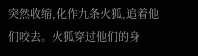突然收缩,化作九条火狐,追着他们咬去。火狐穿过他们的身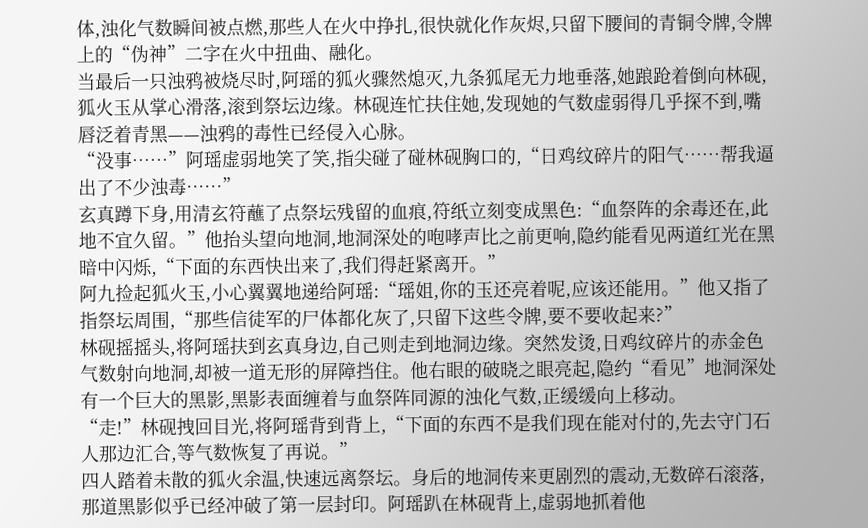体,浊化气数瞬间被点燃,那些人在火中挣扎,很快就化作灰烬,只留下腰间的青铜令牌,令牌上的“伪神”二字在火中扭曲、融化。
当最后一只浊鸦被烧尽时,阿瑶的狐火骤然熄灭,九条狐尾无力地垂落,她踉跄着倒向林砚,狐火玉从掌心滑落,滚到祭坛边缘。林砚连忙扶住她,发现她的气数虚弱得几乎探不到,嘴唇泛着青黑——浊鸦的毒性已经侵入心脉。
“没事……”阿瑶虚弱地笑了笑,指尖碰了碰林砚胸口的,“日鸡纹碎片的阳气……帮我逼出了不少浊毒……”
玄真蹲下身,用清玄符蘸了点祭坛残留的血痕,符纸立刻变成黑色:“血祭阵的余毒还在,此地不宜久留。”他抬头望向地洞,地洞深处的咆哮声比之前更响,隐约能看见两道红光在黑暗中闪烁,“下面的东西快出来了,我们得赶紧离开。”
阿九捡起狐火玉,小心翼翼地递给阿瑶:“瑶姐,你的玉还亮着呢,应该还能用。”他又指了指祭坛周围,“那些信徒军的尸体都化灰了,只留下这些令牌,要不要收起来?”
林砚摇摇头,将阿瑶扶到玄真身边,自己则走到地洞边缘。突然发烫,日鸡纹碎片的赤金色气数射向地洞,却被一道无形的屏障挡住。他右眼的破晓之眼亮起,隐约“看见”地洞深处有一个巨大的黑影,黑影表面缠着与血祭阵同源的浊化气数,正缓缓向上移动。
“走!”林砚拽回目光,将阿瑶背到背上,“下面的东西不是我们现在能对付的,先去守门石人那边汇合,等气数恢复了再说。”
四人踏着未散的狐火余温,快速远离祭坛。身后的地洞传来更剧烈的震动,无数碎石滚落,那道黑影似乎已经冲破了第一层封印。阿瑶趴在林砚背上,虚弱地抓着他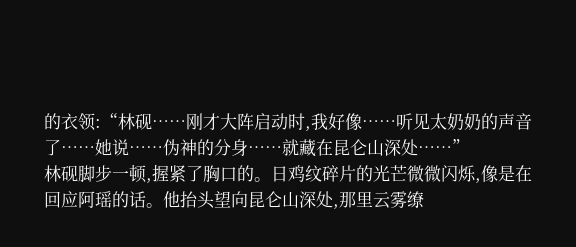的衣领:“林砚……刚才大阵启动时,我好像……听见太奶奶的声音了……她说……伪神的分身……就藏在昆仑山深处……”
林砚脚步一顿,握紧了胸口的。日鸡纹碎片的光芒微微闪烁,像是在回应阿瑶的话。他抬头望向昆仑山深处,那里云雾缭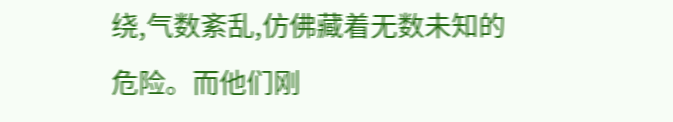绕,气数紊乱,仿佛藏着无数未知的危险。而他们刚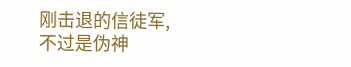刚击退的信徒军,不过是伪神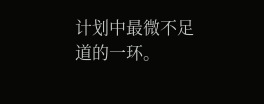计划中最微不足道的一环。